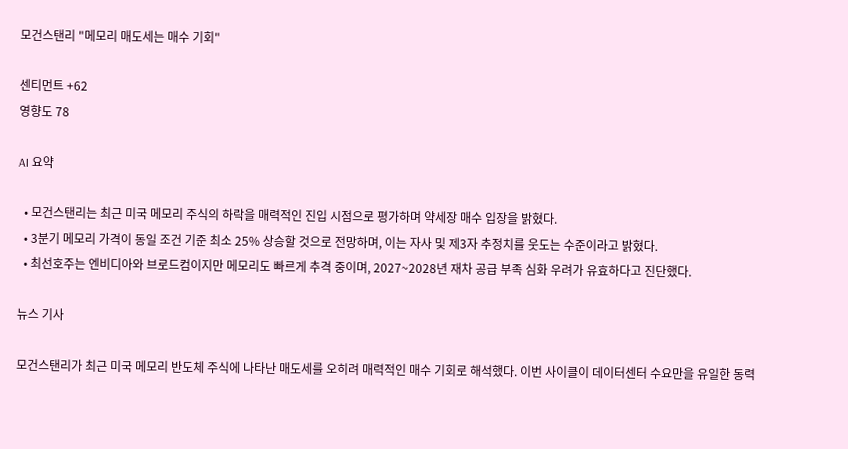모건스탠리 "메모리 매도세는 매수 기회"

센티먼트 +62
영향도 78

AI 요약

  • 모건스탠리는 최근 미국 메모리 주식의 하락을 매력적인 진입 시점으로 평가하며 약세장 매수 입장을 밝혔다.
  • 3분기 메모리 가격이 동일 조건 기준 최소 25% 상승할 것으로 전망하며, 이는 자사 및 제3자 추정치를 웃도는 수준이라고 밝혔다.
  • 최선호주는 엔비디아와 브로드컴이지만 메모리도 빠르게 추격 중이며, 2027~2028년 재차 공급 부족 심화 우려가 유효하다고 진단했다.

뉴스 기사

모건스탠리가 최근 미국 메모리 반도체 주식에 나타난 매도세를 오히려 매력적인 매수 기회로 해석했다. 이번 사이클이 데이터센터 수요만을 유일한 동력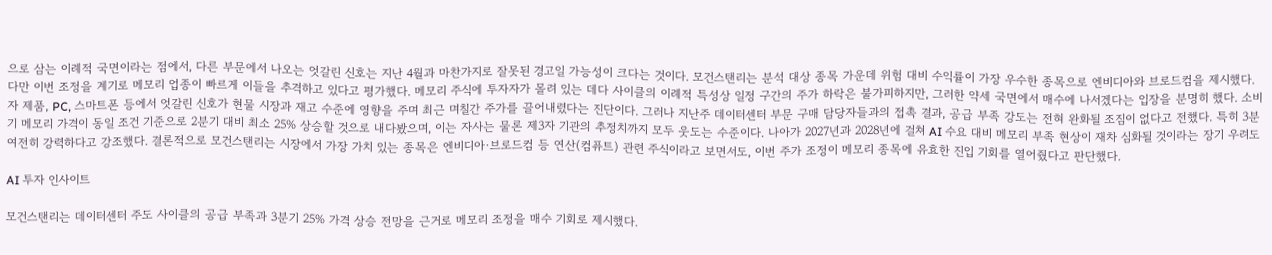으로 삼는 이례적 국면이라는 점에서, 다른 부문에서 나오는 엇갈린 신호는 지난 4월과 마찬가지로 잘못된 경고일 가능성이 크다는 것이다. 모건스탠리는 분석 대상 종목 가운데 위험 대비 수익률이 가장 우수한 종목으로 엔비디아와 브로드컴을 제시했다. 다만 이번 조정을 계기로 메모리 업종이 빠르게 이들을 추격하고 있다고 평가했다. 메모리 주식에 투자자가 몰려 있는 데다 사이클의 이례적 특성상 일정 구간의 주가 하락은 불가피하지만, 그러한 약세 국면에서 매수에 나서겠다는 입장을 분명히 했다. 소비자 제품, PC, 스마트폰 등에서 엇갈린 신호가 현물 시장과 재고 수준에 영향을 주며 최근 며칠간 주가를 끌어내렸다는 진단이다. 그러나 지난주 데이터센터 부문 구매 담당자들과의 접촉 결과, 공급 부족 강도는 전혀 완화될 조짐이 없다고 전했다. 특히 3분기 메모리 가격이 동일 조건 기준으로 2분기 대비 최소 25% 상승할 것으로 내다봤으며, 이는 자사는 물론 제3자 기관의 추정치까지 모두 웃도는 수준이다. 나아가 2027년과 2028년에 걸쳐 AI 수요 대비 메모리 부족 현상이 재차 심화될 것이라는 장기 우려도 여전히 강력하다고 강조했다. 결론적으로 모건스탠리는 시장에서 가장 가치 있는 종목은 엔비디아·브로드컴 등 연산(컴퓨트) 관련 주식이라고 보면서도, 이번 주가 조정이 메모리 종목에 유효한 진입 기회를 열어줬다고 판단했다.

AI 투자 인사이트

모건스탠리는 데이터센터 주도 사이클의 공급 부족과 3분기 25% 가격 상승 전망을 근거로 메모리 조정을 매수 기회로 제시했다.